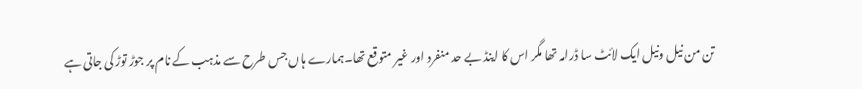تن من نیل ونیل ایک لائٹ سا ڈرامہ تھا مگر اس کا اینڈ بے حد منفرد اور غیر متوقع تھا۔ہمارے ہاں جس طرح سے مذہب کے نام پر جوڑ توڑ کی جاتی ہے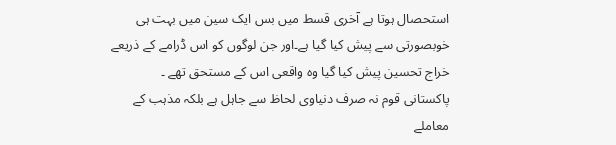استحصال ہوتا ہے آخری قسط میں بس ایک سین میں بہت ہی خوبصورتی سے پیش کیا گیا ہے۔اور جن لوگوں کو اس ڈرامے کے ذریعے خراج تحسین پیش کیا گیا وہ واقعی اس کے مستحق تھے ۔
پاکستانی قوم نہ صرف دنیاوی لحاظ سے جاہل ہے بلکہ مذہب کے معاملے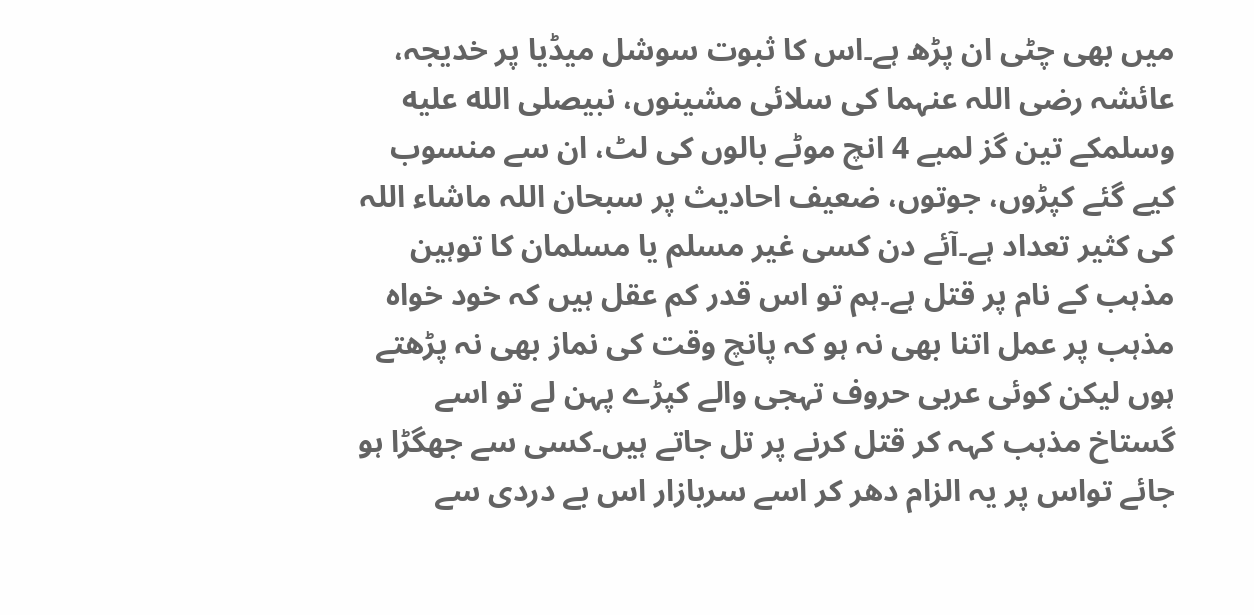میں بھی چٹی ان پڑھ ہے۔اس کا ثبوت سوشل میڈیا پر خدیجہ، عائشہ رضی اللہ عنہما کی سلائی مشینوں، نبیصلى الله عليه وسلمکے تین گز لمبے 4 انچ موٹے بالوں کی لٹ، ان سے منسوب کیے گئے کپڑوں، جوتوں، ضعیف احادیث پر سبحان اللہ ماشاء اللہ کی کثیر تعداد ہے۔آئے دن کسی غیر مسلم یا مسلمان کا توہین مذہب کے نام پر قتل ہے۔ہم تو اس قدر کم عقل ہیں کہ خود خواہ مذہب پر عمل اتنا بھی نہ ہو کہ پانچ وقت کی نماز بھی نہ پڑھتے ہوں لیکن کوئی عربی حروف تہجی والے کپڑے پہن لے تو اسے گستاخ مذہب کہہ کر قتل کرنے پر تل جاتے ہیں۔کسی سے جھگڑا ہو جائے تواس پر یہ الزام دھر کر اسے سربازار اس بے دردی سے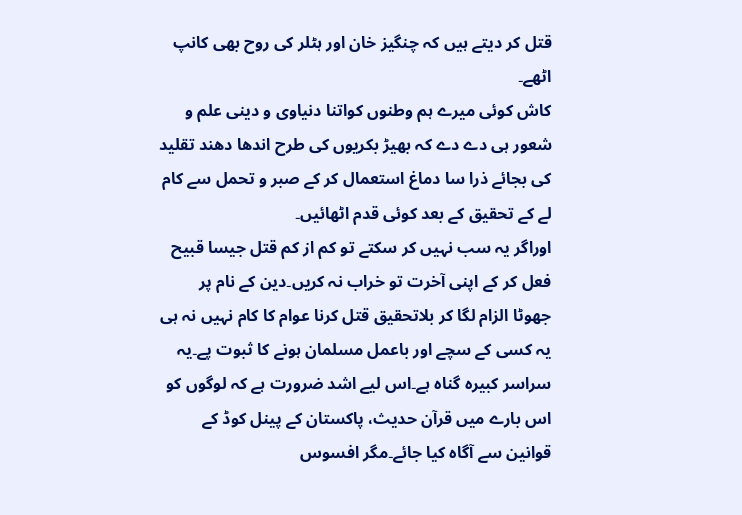قتل کر دیتے ہیں کہ چنگیز خان اور ہٹلر کی روح بھی کانپ اٹھے۔
کاش کوئی میرے ہم وطنوں کواتنا دنیاوی و دینی علم و شعور ہی دے دے کہ بھیڑ بکریوں کی طرح اندھا دھند تقلید کی بجائے ذرا سا دماغ استعمال کر کے صبر و تحمل سے کام لے کے تحقیق کے بعد کوئی قدم اٹھائیں۔
اوراگر یہ سب نہیں کر سکتے تو کم از کم قتل جیسا قبیح فعل کر کے اپنی آخرت تو خراب نہ کریں۔دین کے نام پر جھوٹا الزام لگا کر بلاتحقیق قتل کرنا عوام کا کام نہیں نہ ہی یہ کسی کے سچے اور باعمل مسلمان ہونے کا ثبوت پے۔یہ سراسر کبیرہ گناہ ہے۔اس لیے اشد ضرورت ہے کہ لوگوں کو اس بارے میں قرآن حدیث، پاکستان کے پینل کوڈ کے قوانین سے آگاہ کیا جائے۔مگر افسوس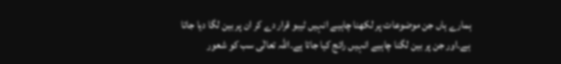ہمارے ہاں جن موضوعات پر لکھنا چاہیے انہیں ٹیبو قرار دے کر ان پر بین لگا دیا جاتا ہے۔اور جن پر بین لگنا چاہیے انہیں رائج کیا جاتا ہے۔اللہ تعالٰی سب کو شعور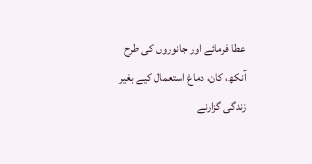عطا فرمائے اور جانوروں کی طرح آنکھ، کان، دماغ استعمال کیے بغیر زندگی گزارنے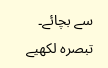سے بچائے۔
تبصرہ لکھیے